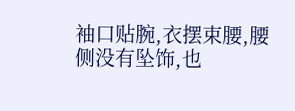袖口贴腕,衣摆束腰,腰侧没有坠饰,也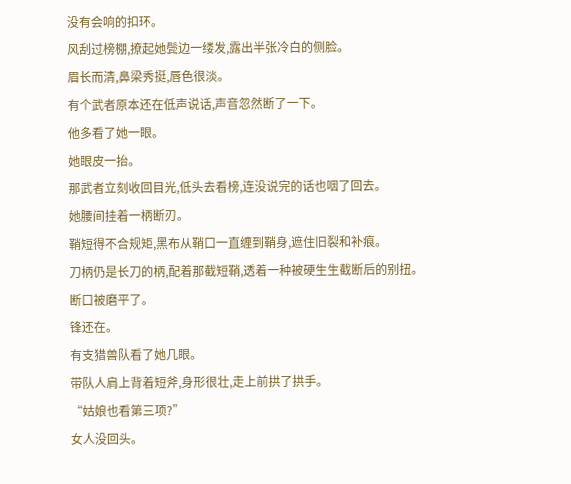没有会响的扣环。
风刮过榜棚,撩起她鬓边一缕发,露出半张冷白的侧脸。
眉长而清,鼻梁秀挺,唇色很淡。
有个武者原本还在低声说话,声音忽然断了一下。
他多看了她一眼。
她眼皮一抬。
那武者立刻收回目光,低头去看榜,连没说完的话也咽了回去。
她腰间挂着一柄断刃。
鞘短得不合规矩,黑布从鞘口一直缠到鞘身,遮住旧裂和补痕。
刀柄仍是长刀的柄,配着那截短鞘,透着一种被硬生生截断后的别扭。
断口被磨平了。
锋还在。
有支猎兽队看了她几眼。
带队人肩上背着短斧,身形很壮,走上前拱了拱手。
“姑娘也看第三项?”
女人没回头。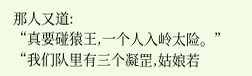那人又道:
“真要碰猿王,一个人入岭太险。”
“我们队里有三个凝罡,姑娘若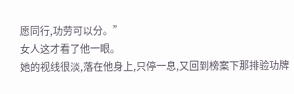愿同行,功劳可以分。”
女人这才看了他一眼。
她的视线很淡,落在他身上,只停一息,又回到榜案下那排验功牌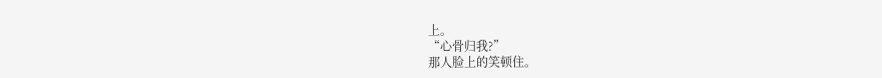上。
“心骨归我?”
那人脸上的笑顿住。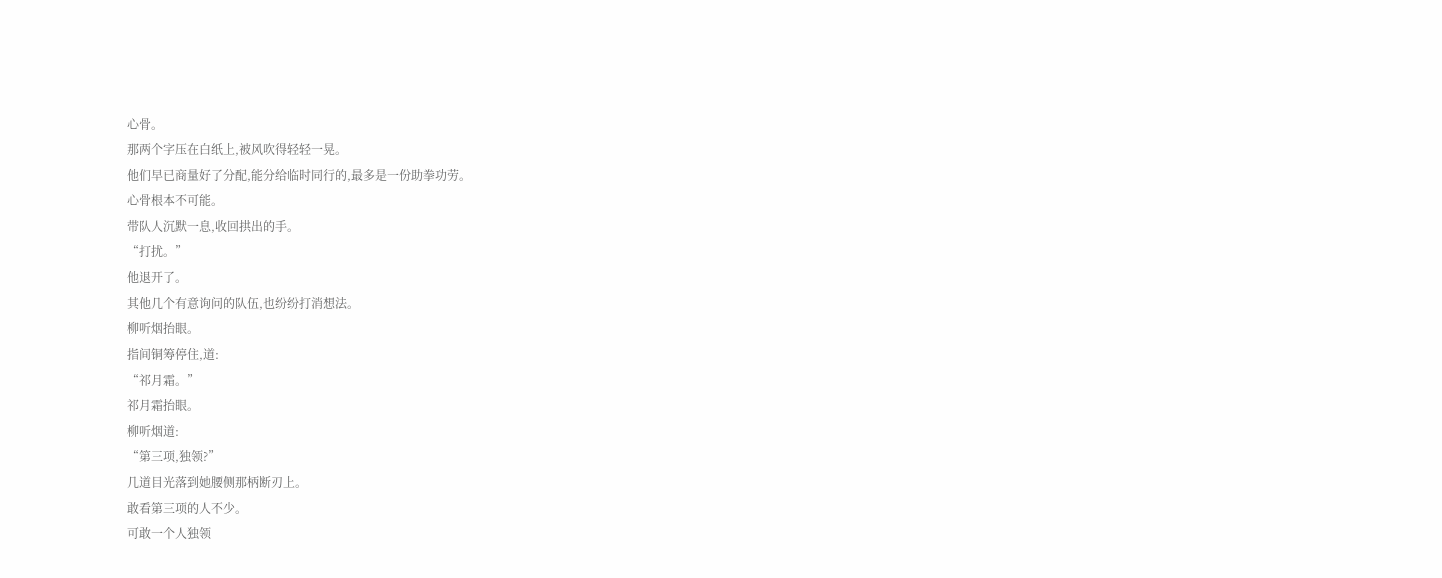心骨。
那两个字压在白纸上,被风吹得轻轻一晃。
他们早已商量好了分配,能分给临时同行的,最多是一份助拳功劳。
心骨根本不可能。
带队人沉默一息,收回拱出的手。
“打扰。”
他退开了。
其他几个有意询问的队伍,也纷纷打消想法。
柳听烟抬眼。
指间铜筹停住,道:
“祁月霜。”
祁月霜抬眼。
柳听烟道:
“第三项,独领?”
几道目光落到她腰侧那柄断刃上。
敢看第三项的人不少。
可敢一个人独领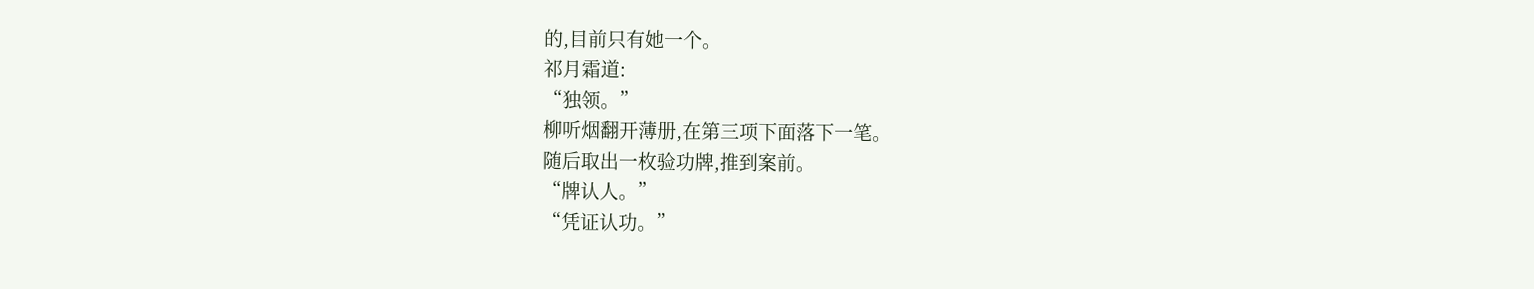的,目前只有她一个。
祁月霜道:
“独领。”
柳听烟翻开薄册,在第三项下面落下一笔。
随后取出一枚验功牌,推到案前。
“牌认人。”
“凭证认功。”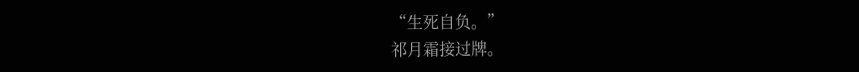“生死自负。”
祁月霜接过牌。